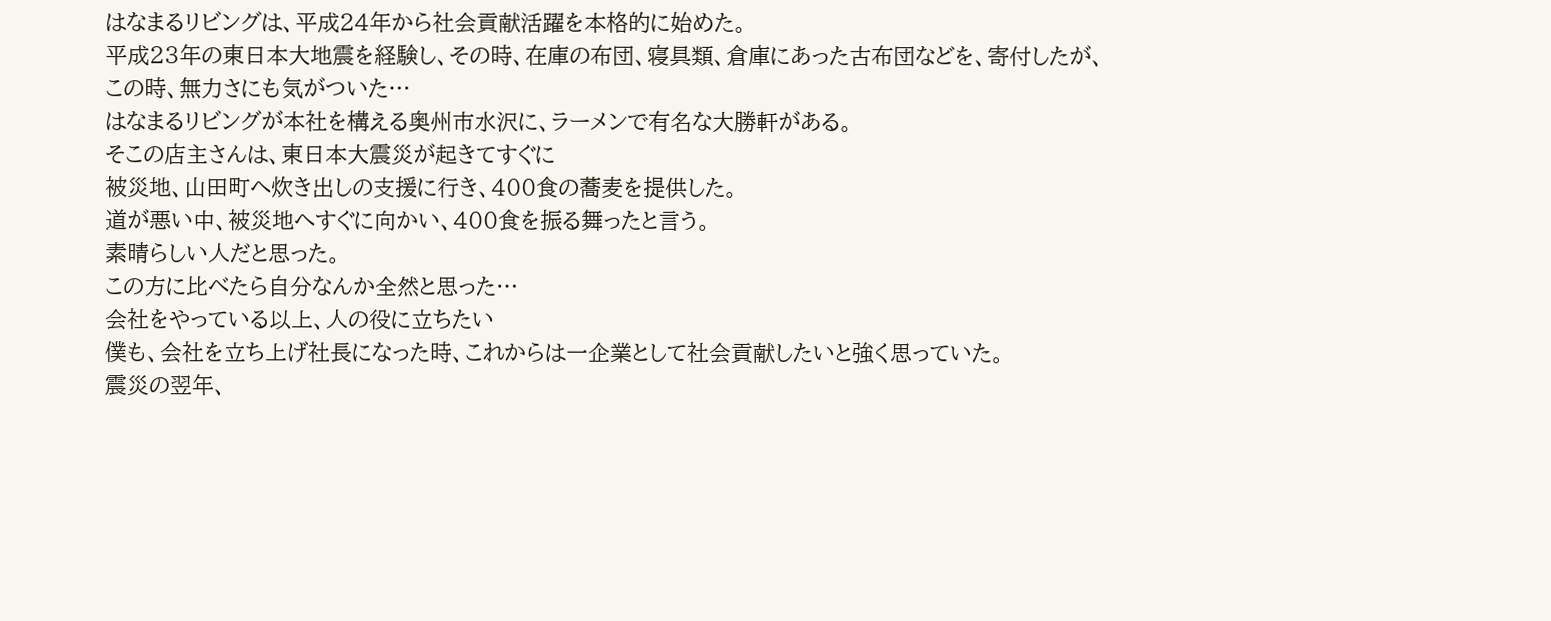はなまるリビングは、平成24年から社会貢献活躍を本格的に始めた。
平成23年の東日本大地震を経験し、その時、在庫の布団、寝具類、倉庫にあった古布団などを、寄付したが、
この時、無力さにも気がついた…
はなまるリビングが本社を構える奥州市水沢に、ラーメンで有名な大勝軒がある。
そこの店主さんは、東日本大震災が起きてすぐに
被災地、山田町へ炊き出しの支援に行き、400食の蕎麦を提供した。
道が悪い中、被災地へすぐに向かい、400食を振る舞ったと言う。
素晴らしい人だと思った。
この方に比べたら自分なんか全然と思った…
会社をやっている以上、人の役に立ちたい
僕も、会社を立ち上げ社長になった時、これからは一企業として社会貢献したいと強く思っていた。
震災の翌年、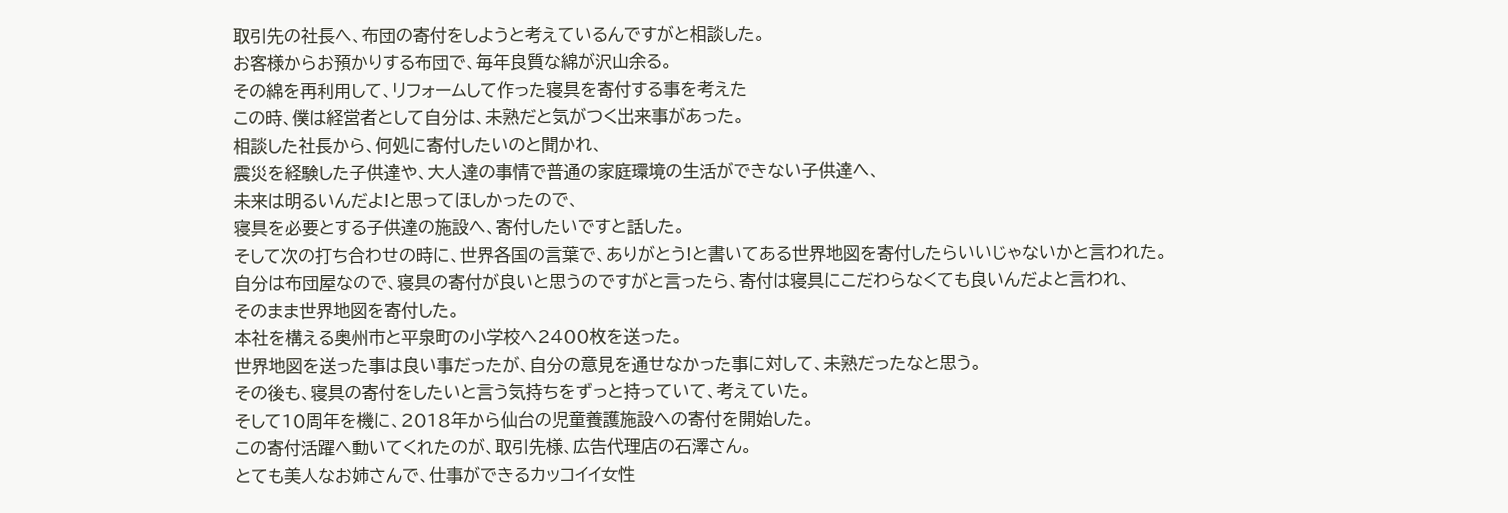取引先の社長へ、布団の寄付をしようと考えているんですがと相談した。
お客様からお預かりする布団で、毎年良質な綿が沢山余る。
その綿を再利用して、リフォームして作った寝具を寄付する事を考えた
この時、僕は経営者として自分は、未熟だと気がつく出来事があった。
相談した社長から、何処に寄付したいのと聞かれ、
震災を経験した子供達や、大人達の事情で普通の家庭環境の生活ができない子供達へ、
未来は明るいんだよ!と思ってほしかったので、
寝具を必要とする子供達の施設へ、寄付したいですと話した。
そして次の打ち合わせの時に、世界各国の言葉で、ありがとう!と書いてある世界地図を寄付したらいいじゃないかと言われた。
自分は布団屋なので、寝具の寄付が良いと思うのですがと言ったら、寄付は寝具にこだわらなくても良いんだよと言われ、
そのまま世界地図を寄付した。
本社を構える奥州市と平泉町の小学校へ2400枚を送った。
世界地図を送った事は良い事だったが、自分の意見を通せなかった事に対して、未熟だったなと思う。
その後も、寝具の寄付をしたいと言う気持ちをずっと持っていて、考えていた。
そして10周年を機に、2018年から仙台の児童養護施設への寄付を開始した。
この寄付活躍へ動いてくれたのが、取引先様、広告代理店の石澤さん。
とても美人なお姉さんで、仕事ができるカッコイイ女性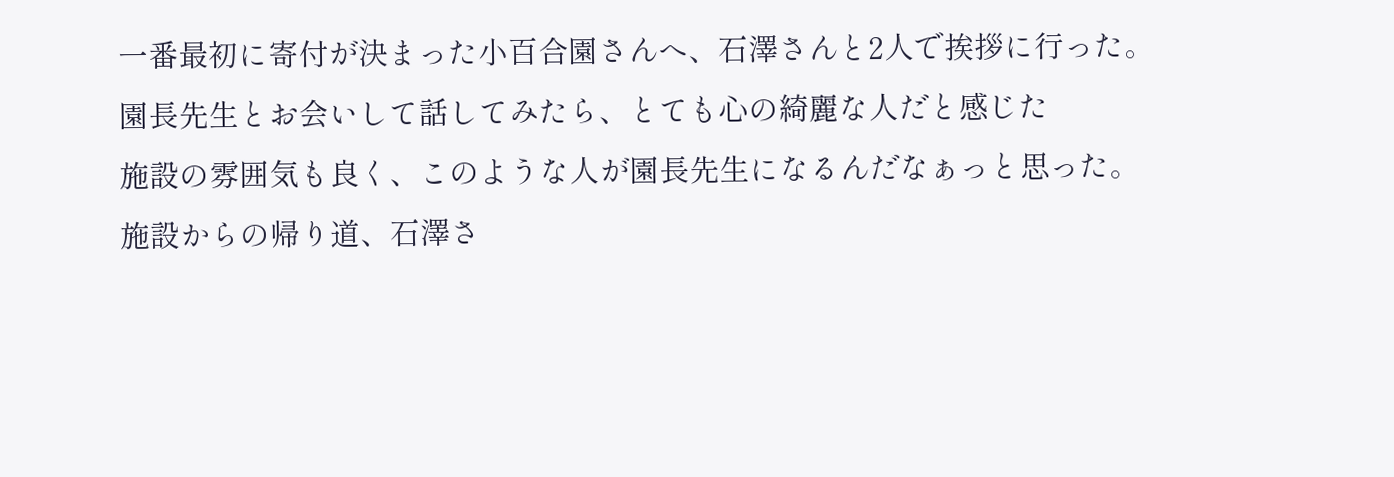一番最初に寄付が決まった小百合園さんへ、石澤さんと2人で挨拶に行った。
園長先生とお会いして話してみたら、とても心の綺麗な人だと感じた
施設の雰囲気も良く、このような人が園長先生になるんだなぁっと思った。
施設からの帰り道、石澤さ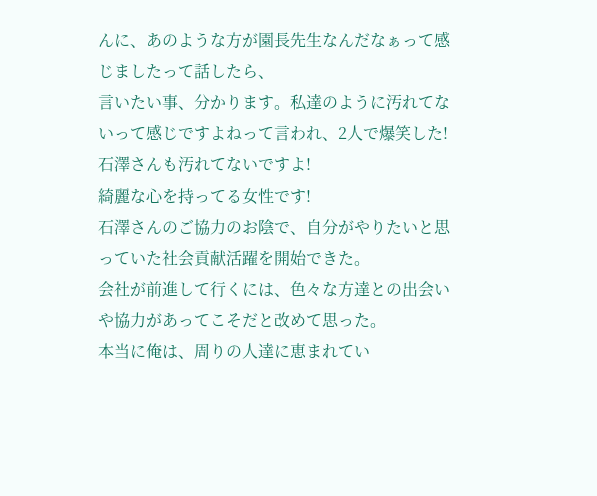んに、あのような方が園長先生なんだなぁって感じましたって話したら、
言いたい事、分かります。私達のように汚れてないって感じですよねって言われ、2人で爆笑した!
石澤さんも汚れてないですよ!
綺麗な心を持ってる女性です!
石澤さんのご協力のお陰で、自分がやりたいと思っていた社会貢献活躍を開始できた。
会社が前進して行くには、色々な方達との出会いや協力があってこそだと改めて思った。
本当に俺は、周りの人達に恵まれてい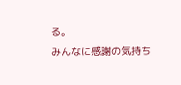る。
みんなに感謝の気持ち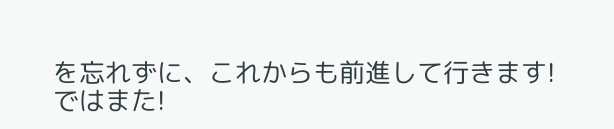を忘れずに、これからも前進して行きます!
ではまた!